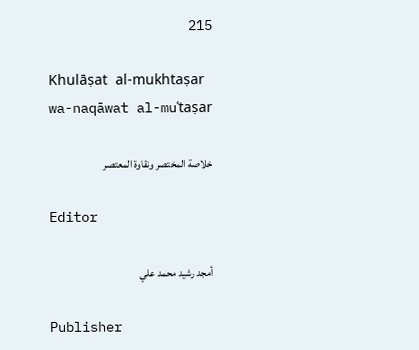215

Khulāṣat al-mukhtaṣar wa-naqāwat al-muʿtaṣar

خلاصة المختصر ونقاوة المعتصر

Editor

أمجد رشيد محمد علي

Publisher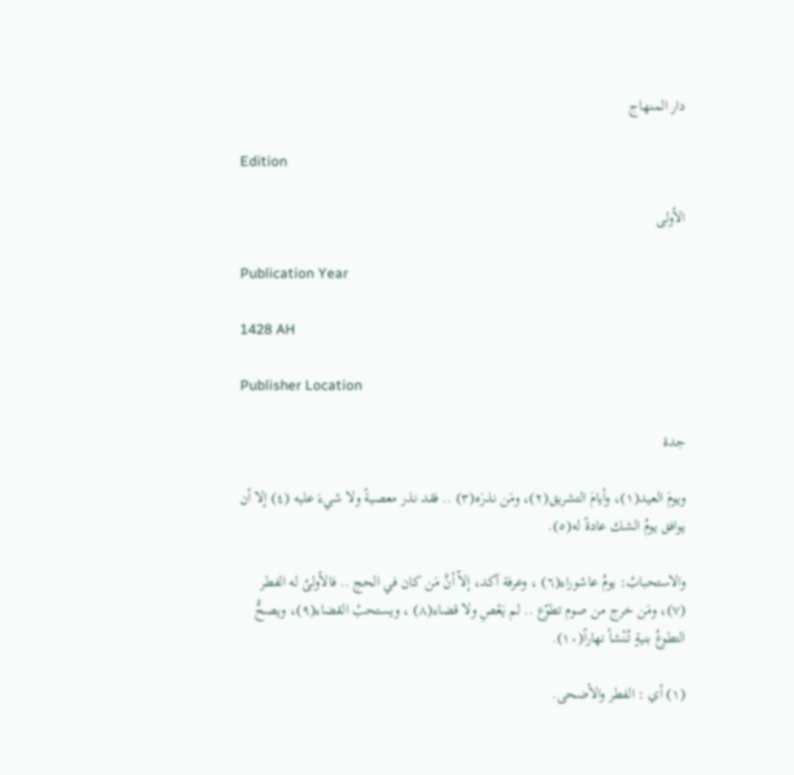دار المنهاج

Edition

الأولى

Publication Year

1428 AH

Publisher Location

جدة

ويومَ العيد(١)، وأيامَ التشريق(٢)، ومَن نذرَه(٣) .. فقد نذر معصيةً ولا شيءَ عليه (٤) إلا أن يوافق يومُ الشك عادةً له(٥).

والاستحبابُ: يومُ عاشوراء(٦) ، وعرفة آكد، إلاّ أنَّ مَن كان في الحج .. فالأولىُ له الفطر (٧)، ومَن خرج من صوم تطوّع .. لم يَعْصِ ولا قضاء(٨) ، ويستحبُ القضاء(٩)، ويصحُّ التطوعُ بنيةٍ تُنْشأ نهاراً(١٠).

(١) أي : الفطر والأضحى.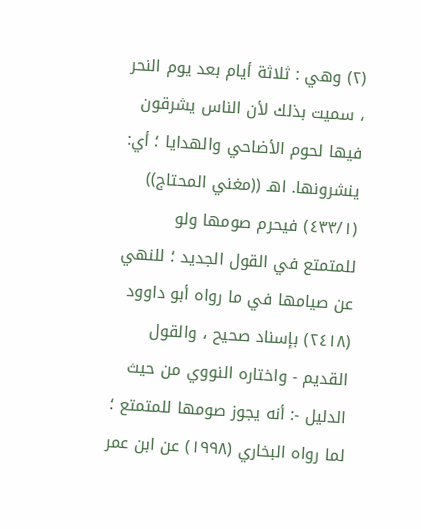(٢) وهي : ثلاثة أيام بعد يوم النحر ، سميت بذلك لأن الناس يشرقون فيها لحوم الأضاحي والهدايا ؛ أي: ينشرونها. اهـ ((مغني المحتاج)) (٤٣٣/١) فيحرم صومها ولو للمتمتع في القول الجديد ؛ للنهي عن صيامها في ما رواه أبو داوود (٢٤١٨) بإسناد صحيح ، والقول القديم - واختاره النووي من حيث الدليل -: أنه يجوز صومها للمتمتع ؛ لما رواه البخاري (١٩٩٨) عن ابن عمر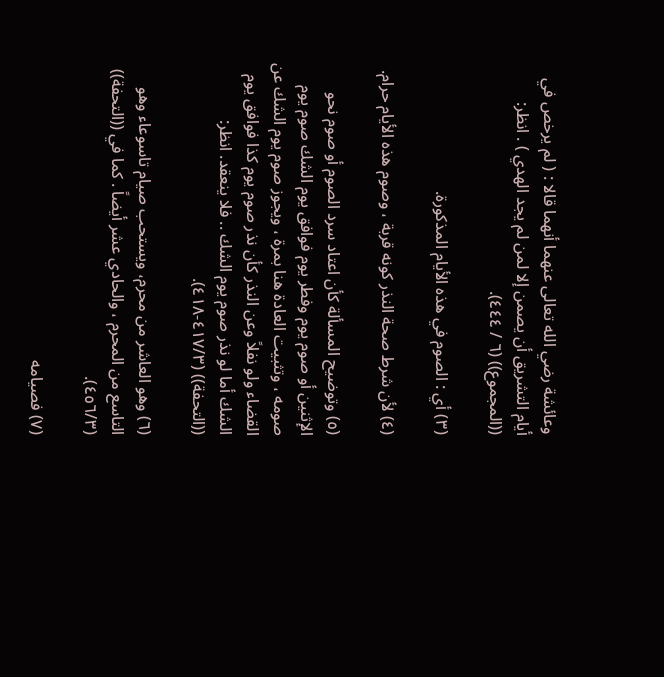وعائشة رضي الله تعالى عنهما أنهما قالا : ( لم يرخص في أيام التشريق أن يصمن إلا لمن لم يجد الهدي ) . انظر: ((المجموع)) (٦ / ٤٤٤).

(٣) أي : الصوم في هذه الأيام المذكورة.

(٤) لأن شرط صحة النذر كونه قربة ، وصوم هذه الأيام حرام.

(٥) وتوضيح المسألة كأن اعتاد سرد الصوم أو صوم نحو الإثنين أو صوم يوم وفطر يوم فوافق يوم الشك صوم يوم صومه ، وتثبيت العادة هنا بمرة ، ويجوز صوم يوم الشك عن القضاء ولو نفلاً وعن النذر كأن نذر صوم يوم كذا فوافق يوم الشك أما لو نذر صوم يوم الشك .. فلا ينعقد. انظر: ((التحفة)) (٤١٧/٣-٤١٨).

(٦) وهو العاشر من محرم، ويستحب صيام تاسوعاء وهو التاسع من المحرم ، والحادي عشر أيضاً . كما في ((التحفة)) (٤٥٦/٣).

(٧) فصيامه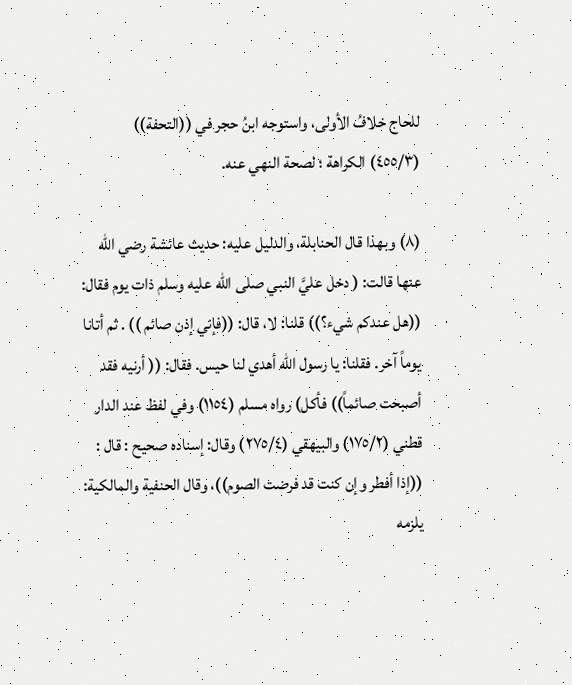للحاج خلافُ الأولى، واستوجه ابنُ حجر في ((التحفة)) (٤٥٥/٣) الكراهة ؛ لصحة النهي عنه.

(٨) وبهذا قال الحنابلة، والدليل عليه: حديث عائشة رضي الله عنها قالت: ( دخل عليَّ النبي صلى الله عليه وسلم ذات يوم فقال: ((هل عندكم شيء؟)) قلنا: لا، قال: ((فإني إذن صائم )) . ثم أتانا يوماً آخر. فقلنا: يا رسول الله أهدي لنا حيس. فقال: (( أرنيه فقد أصبحت صائماً)) فأكل) رواه مسلم (١١٥٤) وفي لفظ عند الدار قطني (١٧٥/٢) والبيهقي (٢٧٥/٤) وقال: إسناده صحيح : قال : ((إذا أفطر وإن كنت قد فرضت الصوم))، وقال الحنفية والمالكية: يلزمه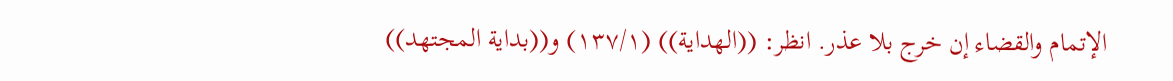الإتمام والقضاء إن خرج بلا عذر. انظر: ((الهداية)) (١٣٧/١) و((بداية المجتهد))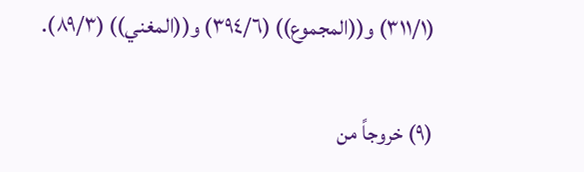(٣١١/١) و((المجموع)) (٣٩٤/٦) و((المغني)) (٨٩/٣).

(٩) خروجاً من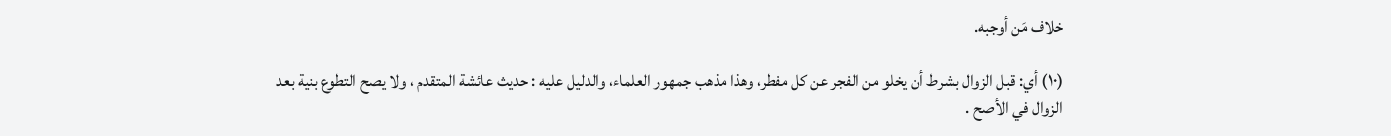خلاف مَن أوجبه.

(١٠) أي: قبل الزوال بشرط أن يخلو من الفجر عن كل مفطر، وهذا مذهب جمهور العلماء، والدليل عليه : حديث عائشة المتقدم ، ولا يصح التطوع بنية بعد الزوال في الأصح .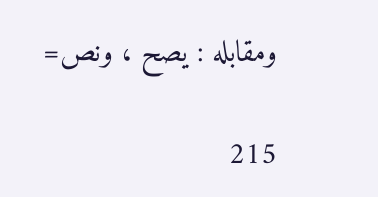ومقابله : يصح ، ونص=

215